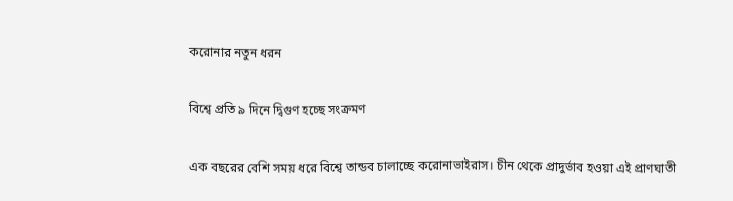করোনার নতুন ধরন

বিশ্বে প্রতি ৯ দিনে দ্বিগুণ হচ্ছে সংক্রমণ

এক বছরের বেশি সময় ধরে বিশ্বে তান্ডব চালাচ্ছে করোনাভাইরাস। চীন থেকে প্রাদুর্ভাব হওয়া এই প্রাণঘাতী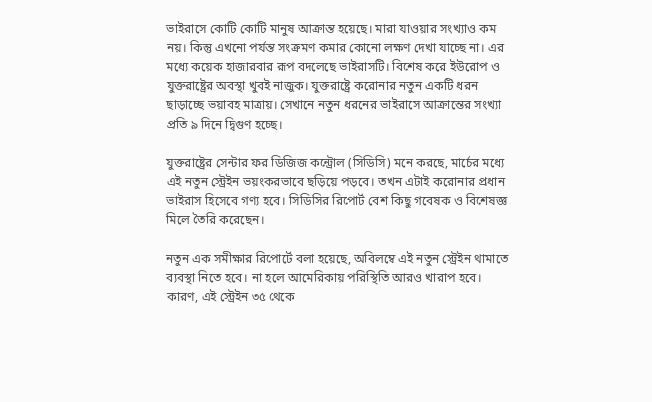ভাইরাসে কোটি কোটি মানুষ আক্রান্ত হয়েছে। মারা যাওয়ার সংখ্যাও কম নয়। কিন্তু এখনো পর্যন্ত সংক্রমণ কমার কোনো লক্ষণ দেখা যাচ্ছে না। এর মধ্যে কয়েক হাজারবার রূপ বদলেছে ভাইরাসটি। বিশেষ করে ইউরোপ ও যুক্তরাষ্ট্রের অবস্থা খুবই নাজুক। যুক্তরাষ্ট্রে করোনার নতুন একটি ধরন  ছাড়াচ্ছে ভয়াবহ মাত্রায়। সেখানে নতুন ধরনের ভাইরাসে আক্রান্তের সংখ্যা প্রতি ৯ দিনে দ্বিগুণ হচ্ছে।

যুক্তরাষ্ট্রের সেন্টার ফর ডিজিজ কন্ট্রোল (সিডিসি) মনে করছে, মার্চের মধ্যে এই নতুন স্ট্রেইন ভয়ংকরভাবে ছড়িয়ে পড়বে। তখন এটাই করোনার প্রধান ভাইরাস হিসেবে গণ্য হবে। সিডিসির রিপোর্ট বেশ কিছু গবেষক ও বিশেষজ্ঞ মিলে তৈরি করেছেন।

নতুন এক সমীক্ষার রিপোর্টে বলা হয়েছে, অবিলম্বে এই নতুন স্ট্রেইন থামাতে ব্যবস্থা নিতে হবে। না হলে আমেরিকায় পরিস্থিতি আরও খারাপ হবে। কারণ, এই স্ট্রেইন ৩৫ থেকে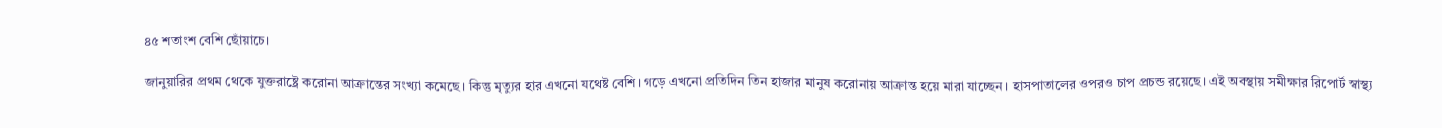৪৫ শতাংশ বেশি ছোঁয়াচে।

জানুয়ারির প্রথম থেকে যুক্তরাষ্ট্রে করোনা আক্রান্তের সংখ্যা কমেছে। কিন্তু মৃত্যুর হার এখনো যথেষ্ট বেশি। গড়ে এখনো প্রতিদিন তিন হাজার মানুষ করোনায় আক্রান্ত হয়ে মারা যাচ্ছেন। হাসপাতালের ওপরও চাপ প্রচন্ড রয়েছে। এই অবস্থায় সমীক্ষার রিপোর্ট স্বাস্থ্য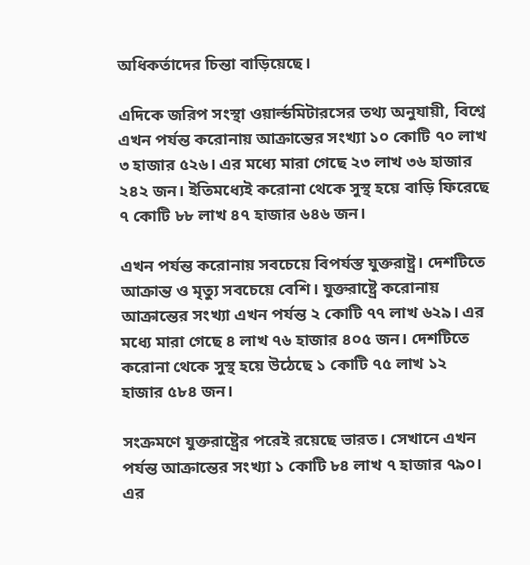অধিকর্তাদের চিন্তা বাড়িয়েছে।

এদিকে জরিপ সংস্থা ওয়ার্ল্ডমিটারসের তথ্য অনুযায়ী, বিশ্বে এখন পর্যন্ত করোনায় আক্রান্তের সংখ্যা ১০ কোটি ৭০ লাখ ৩ হাজার ৫২৬। এর মধ্যে মারা গেছে ২৩ লাখ ৩৬ হাজার ২৪২ জন। ইতিমধ্যেই করোনা থেকে সুস্থ হয়ে বাড়ি ফিরেছে ৭ কোটি ৮৮ লাখ ৪৭ হাজার ৬৪৬ জন।

এখন পর্যন্ত করোনায় সবচেয়ে বিপর্যস্ত যুক্তরাষ্ট্র। দেশটিতে আক্রান্ত ও মৃত্যু সবচেয়ে বেশি। যুক্তরাষ্ট্রে করোনায় আক্রান্তের সংখ্যা এখন পর্যন্ত ২ কোটি ৭৭ লাখ ৬২৯। এর মধ্যে মারা গেছে ৪ লাখ ৭৬ হাজার ৪০৫ জন। দেশটিতে করোনা থেকে সুস্থ হয়ে উঠেছে ১ কোটি ৭৫ লাখ ১২ হাজার ৫৮৪ জন।

সংক্রমণে যুক্তরাষ্ট্রের পরেই রয়েছে ভারত। সেখানে এখন পর্যন্ত আক্রান্তের সংখ্যা ১ কোটি ৮৪ লাখ ৭ হাজার ৭৯০। এর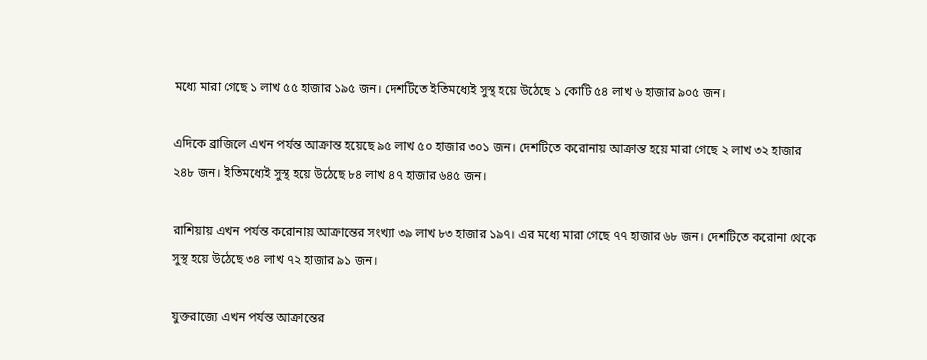মধ্যে মারা গেছে ১ লাখ ৫৫ হাজার ১৯৫ জন। দেশটিতে ইতিমধ্যেই সুস্থ হয়ে উঠেছে ১ কোটি ৫৪ লাখ ৬ হাজার ৯০৫ জন।

এদিকে ব্রাজিলে এখন পর্যন্ত আক্রান্ত হয়েছে ৯৫ লাখ ৫০ হাজার ৩০১ জন। দেশটিতে করোনায় আক্রান্ত হয়ে মারা গেছে ২ লাখ ৩২ হাজার ২৪৮ জন। ইতিমধ্যেই সুস্থ হয়ে উঠেছে ৮৪ লাখ ৪৭ হাজার ৬৪৫ জন।

রাশিয়ায় এখন পর্যন্ত করোনায় আক্রান্তের সংখ্যা ৩৯ লাখ ৮৩ হাজার ১৯৭। এর মধ্যে মারা গেছে ৭৭ হাজার ৬৮ জন। দেশটিতে করোনা থেকে সুস্থ হয়ে উঠেছে ৩৪ লাখ ৭২ হাজার ৯১ জন।

যুক্তরাজ্যে এখন পর্যন্ত আক্রান্তের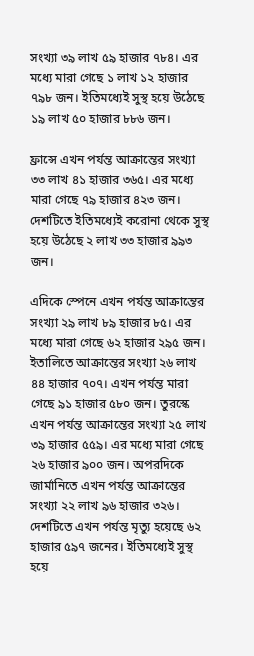সংখ্যা ৩৯ লাখ ৫৯ হাজার ৭৮৪। এর মধ্যে মারা গেছে ১ লাখ ১২ হাজার ৭৯৮ জন। ইতিমধ্যেই সুস্থ হয়ে উঠেছে ১৯ লাখ ৫০ হাজার ৮৮৬ জন।

ফ্রান্সে এখন পর্যন্ত আক্রান্তের সংখ্যা ৩৩ লাখ ৪১ হাজার ৩৬৫। এর মধ্যে মারা গেছে ৭৯ হাজার ৪২৩ জন। দেশটিতে ইতিমধ্যেই করোনা থেকে সুস্থ হয়ে উঠেছে ২ লাখ ৩৩ হাজার ৯৯৩ জন।

এদিকে স্পেনে এখন পর্যন্ত আক্রান্তের সংখ্যা ২৯ লাখ ৮৯ হাজার ৮৫। এর মধ্যে মারা গেছে ৬২ হাজার ২৯৫ জন। ইতালিতে আক্রান্তের সংখ্যা ২৬ লাখ ৪৪ হাজার ৭০৭। এখন পর্যন্ত মারা গেছে ৯১ হাজার ৫৮০ জন। তুরস্কে এখন পর্যন্ত আক্রান্তের সংখ্যা ২৫ লাখ ৩৯ হাজার ৫৫৯। এর মধ্যে মারা গেছে ২৬ হাজার ৯০০ জন। অপরদিকে জার্মানিতে এখন পর্যন্ত আক্রান্তের সংখ্যা ২২ লাখ ৯৬ হাজার ৩২৬। দেশটিতে এখন পর্যন্ত মৃত্যু হয়েছে ৬২ হাজার ৫৯৭ জনের। ইতিমধ্যেই সুস্থ হয়ে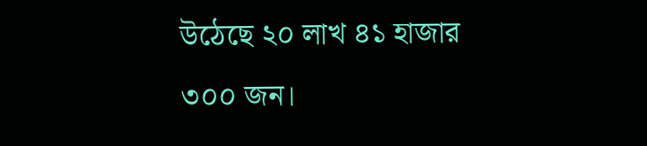উঠেছে ২০ লাখ ৪১ হাজার ৩০০ জন।